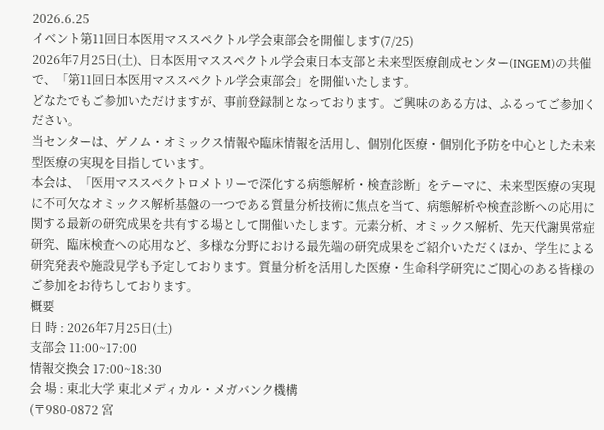2026.6.25
イベント第11回日本医用マススペクトル学会東部会を開催します(7/25)
2026年7月25日(土)、日本医用マススペクトル学会東日本支部と未来型医療創成センター(INGEM)の共催で、「第11回日本医用マススペクトル学会東部会」を開催いたします。
どなたでもご参加いただけますが、事前登録制となっております。ご興味のある方は、ふるってご参加ください。
当センターは、ゲノム・オミックス情報や臨床情報を活用し、個別化医療・個別化予防を中心とした未来型医療の実現を目指しています。
本会は、「医用マススペクトロメトリーで深化する病態解析・検査診断」をテーマに、未来型医療の実現に不可欠なオミックス解析基盤の一つである質量分析技術に焦点を当て、病態解析や検査診断への応用に関する最新の研究成果を共有する場として開催いたします。元素分析、オミックス解析、先天代謝異常症研究、臨床検査への応用など、多様な分野における最先端の研究成果をご紹介いただくほか、学生による研究発表や施設見学も予定しております。質量分析を活用した医療・生命科学研究にご関心のある皆様のご参加をお待ちしております。
概要
日 時 : 2026年7月25日(土)
支部会 11:00~17:00
情報交換会 17:00~18:30
会 場 : 東北大学 東北メディカル・メガバンク機構
(〒980-0872 宮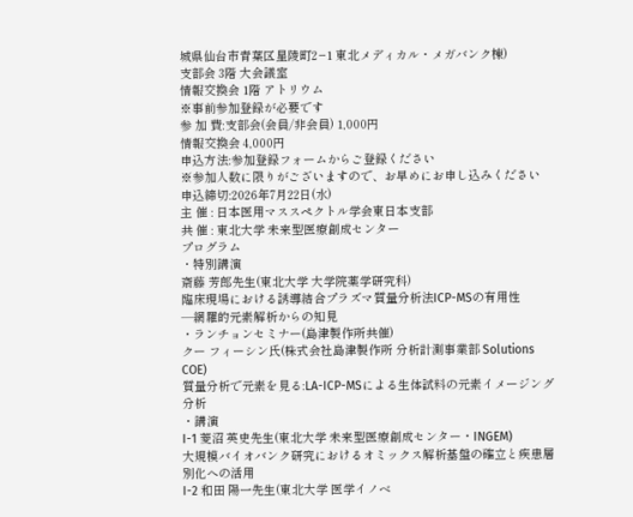城県仙台市青葉区星陵町2−1 東北メディカル・メガバンク棟)
支部会 3階 大会議室
情報交換会 1階 アトリウム
※事前参加登録が必要です
参 加 費:支部会(会員/非会員) 1,000円
情報交換会 4,000円
申込方法:参加登録フォームからご登録ください
※参加人数に限りがございますので、お早めにお申し込みください
申込締切:2026年7月22日(水)
主 催 : 日本医用マススペクトル学会東日本支部
共 催 : 東北大学 未来型医療創成センター
プログラム
・特別講演
斎藤 芳郎先生(東北大学 大学院薬学研究科)
臨床現場における誘導結合プラズマ質量分析法ICP-MSの有用性
―網羅的元素解析からの知見
・ランチョンセミナー(島津製作所共催)
クー フィーシン氏(株式会社島津製作所 分析計測事業部 Solutions COE)
質量分析で元素を見る:LA-ICP-MSによる生体試料の元素イメージング分析
・講演
I-1 菱沼 英史先生(東北大学 未来型医療創成センター・INGEM)
大規模バイオバンク研究におけるオミックス解析基盤の確立と疾患層別化への活用
I-2 和田 陽一先生(東北大学 医学イノベ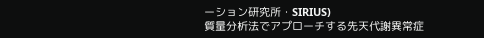ーション研究所・SIRIUS)
質量分析法でアプローチする先天代謝異常症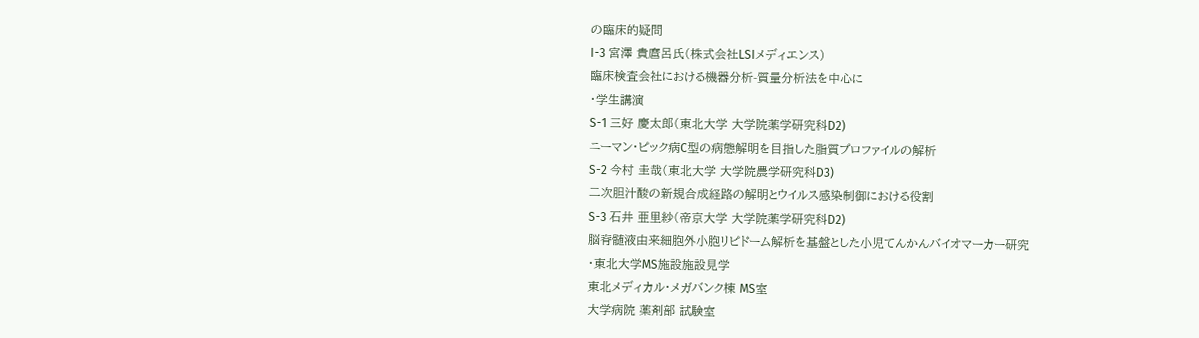の臨床的疑問
I-3 宮澤 貴麿呂氏(株式会社LSIメディエンス)
臨床検査会社における機器分析-質量分析法を中心に
・学生講演
S-1 三好 慶太郎(東北大学 大学院薬学研究科D2)
ニーマン・ピック病C型の病態解明を目指した脂質プロファイルの解析
S-2 今村 圭哉(東北大学 大学院農学研究科D3)
二次胆汁酸の新規合成経路の解明とウイルス感染制御における役割
S-3 石井 亜里紗(帝京大学 大学院薬学研究科D2)
脳脊髄液由来細胞外小胞リピドーム解析を基盤とした小児てんかんバイオマーカー研究
・東北大学MS施設施設見学
東北メディカル・メガバンク棟 MS室
大学病院 薬剤部 試験室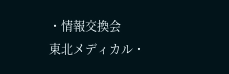・情報交換会
東北メディカル・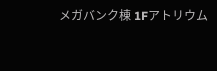メガバンク棟 1Fアトリウム